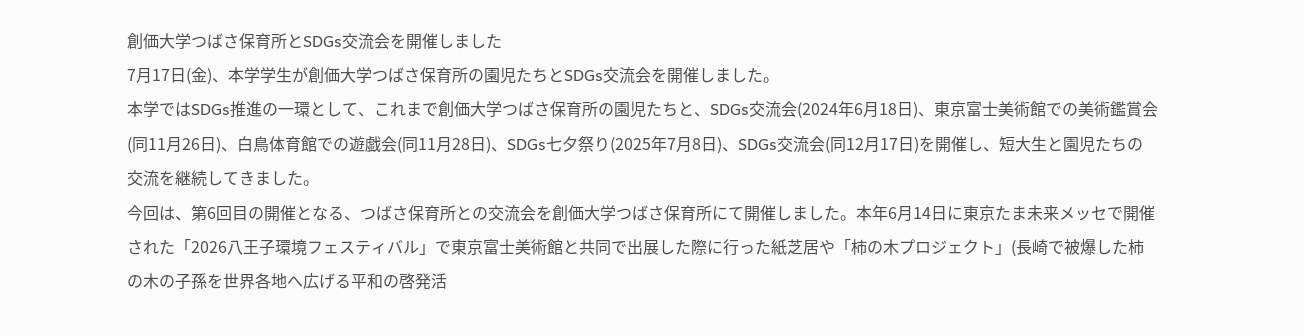創価大学つばさ保育所とSDGs交流会を開催しました
7月17日(金)、本学学生が創価大学つばさ保育所の園児たちとSDGs交流会を開催しました。
本学ではSDGs推進の一環として、これまで創価大学つばさ保育所の園児たちと、SDGs交流会(2024年6月18日)、東京富士美術館での美術鑑賞会(同11月26日)、白鳥体育館での遊戯会(同11月28日)、SDGs七夕祭り(2025年7月8日)、SDGs交流会(同12月17日)を開催し、短大生と園児たちの交流を継続してきました。
今回は、第6回目の開催となる、つばさ保育所との交流会を創価大学つばさ保育所にて開催しました。本年6月14日に東京たま未来メッセで開催された「2026八王子環境フェスティバル」で東京富士美術館と共同で出展した際に行った紙芝居や「柿の木プロジェクト」(長崎で被爆した柿の木の子孫を世界各地へ広げる平和の啓発活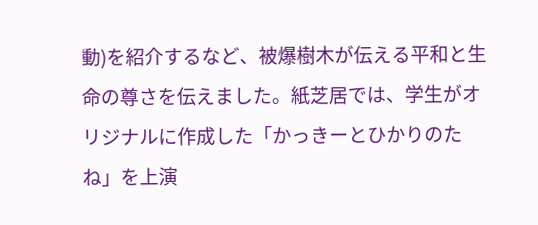動)を紹介するなど、被爆樹木が伝える平和と生命の尊さを伝えました。紙芝居では、学生がオリジナルに作成した「かっきーとひかりのたね」を上演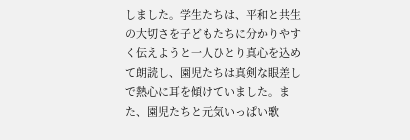しました。学生たちは、平和と共生の大切さを子どもたちに分かりやすく伝えようと一人ひとり真心を込めて朗読し、園児たちは真剣な眼差しで熱心に耳を傾けていました。また、園児たちと元気いっぱい歌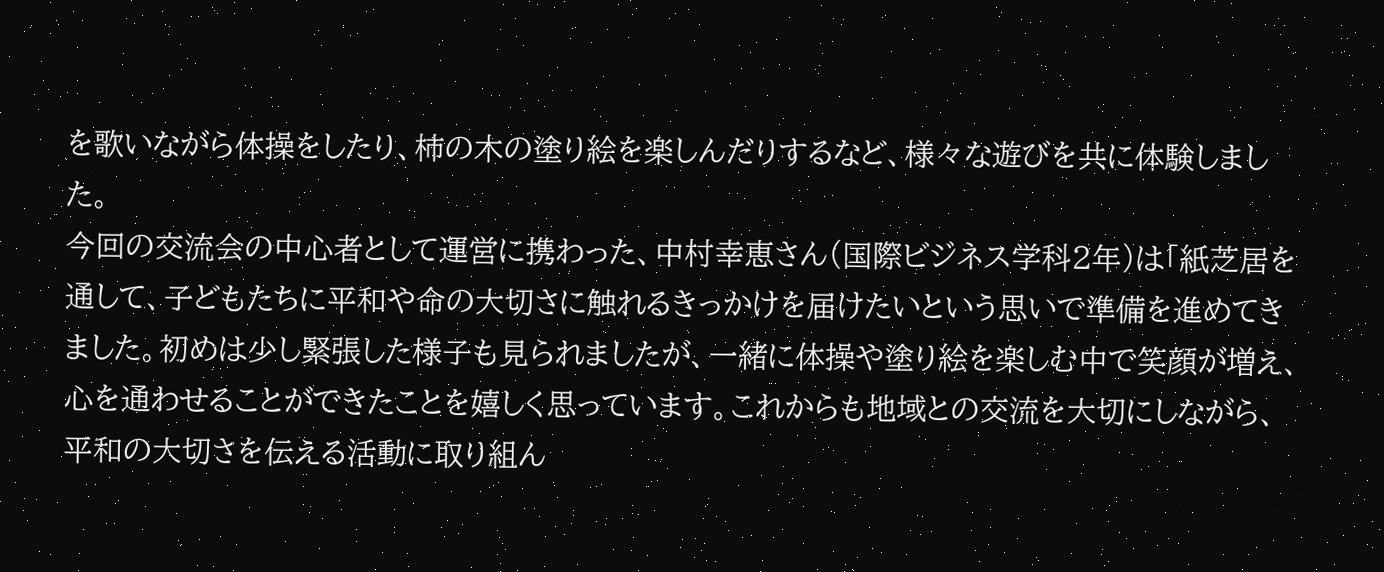を歌いながら体操をしたり、柿の木の塗り絵を楽しんだりするなど、様々な遊びを共に体験しました。
今回の交流会の中心者として運営に携わった、中村幸恵さん(国際ビジネス学科2年)は「紙芝居を通して、子どもたちに平和や命の大切さに触れるきっかけを届けたいという思いで準備を進めてきました。初めは少し緊張した様子も見られましたが、一緒に体操や塗り絵を楽しむ中で笑顔が増え、心を通わせることができたことを嬉しく思っています。これからも地域との交流を大切にしながら、平和の大切さを伝える活動に取り組ん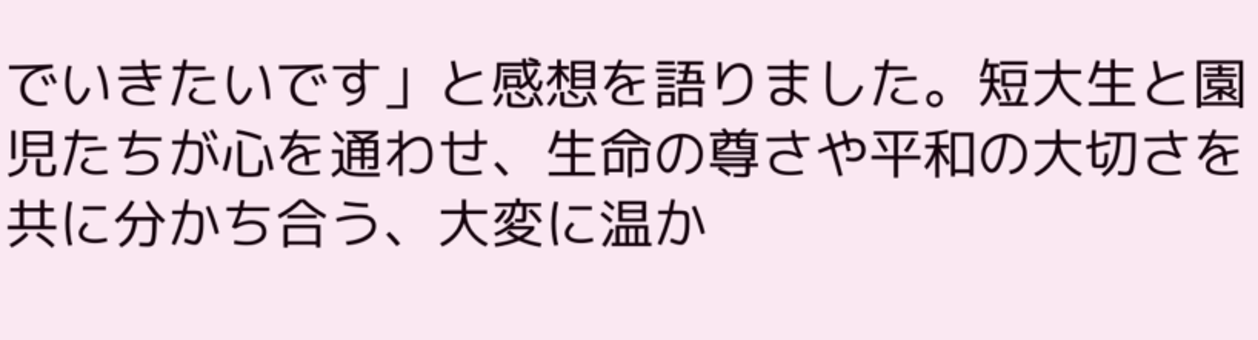でいきたいです」と感想を語りました。短大生と園児たちが心を通わせ、生命の尊さや平和の大切さを共に分かち合う、大変に温か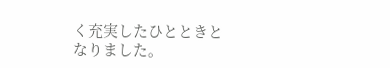く充実したひとときとなりました。